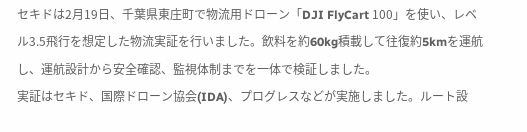セキドは2月19日、千葉県東庄町で物流用ドローン「DJI FlyCart 100」を使い、レベル3.5飛行を想定した物流実証を行いました。飲料を約60kg積載して往復約5kmを運航し、運航設計から安全確認、監視体制までを一体で検証しました。
実証はセキド、国際ドローン協会(IDA)、プログレスなどが実施しました。ルート設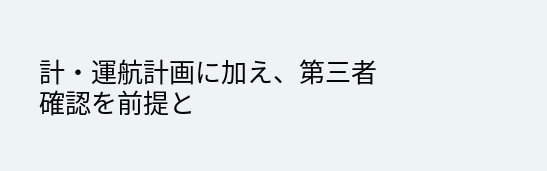計・運航計画に加え、第三者確認を前提と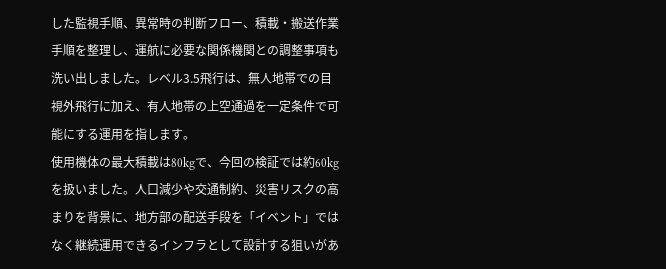した監視手順、異常時の判断フロー、積載・搬送作業手順を整理し、運航に必要な関係機関との調整事項も洗い出しました。レベル3.5飛行は、無人地帯での目視外飛行に加え、有人地帯の上空通過を一定条件で可能にする運用を指します。
使用機体の最大積載は80kgで、今回の検証では約60kgを扱いました。人口減少や交通制約、災害リスクの高まりを背景に、地方部の配送手段を「イベント」ではなく継続運用できるインフラとして設計する狙いがあ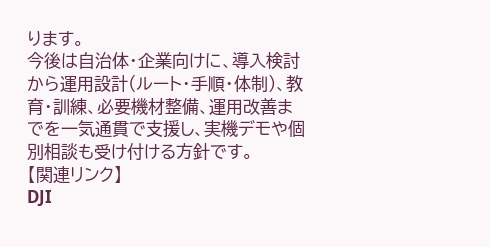ります。
今後は自治体・企業向けに、導入検討から運用設計(ルート・手順・体制)、教育・訓練、必要機材整備、運用改善までを一気通貫で支援し、実機デモや個別相談も受け付ける方針です。
【関連リンク】
DJI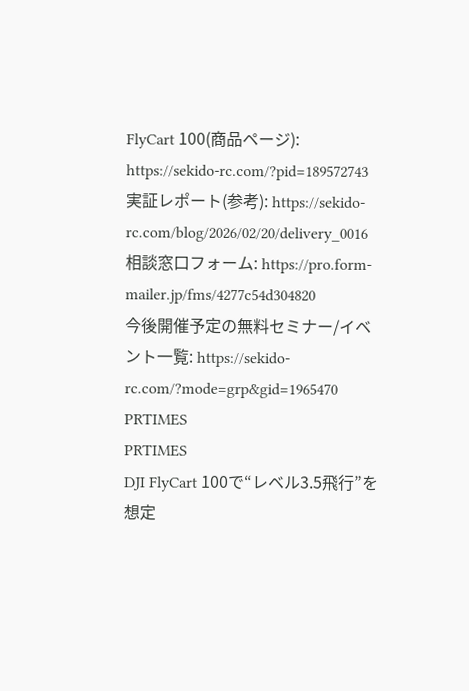FlyCart 100(商品ページ): https://sekido-rc.com/?pid=189572743
実証レポート(参考): https://sekido-rc.com/blog/2026/02/20/delivery_0016
相談窓口フォーム: https://pro.form-mailer.jp/fms/4277c54d304820
今後開催予定の無料セミナー/イベント一覧: https://sekido-rc.com/?mode=grp&gid=1965470
PRTIMES
PRTIMES
DJI FlyCart 100で“レベル3.5飛行”を想定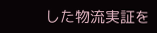した物流実証を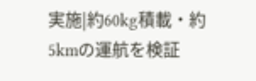実施|約60kg積載・約5kmの運航を検証